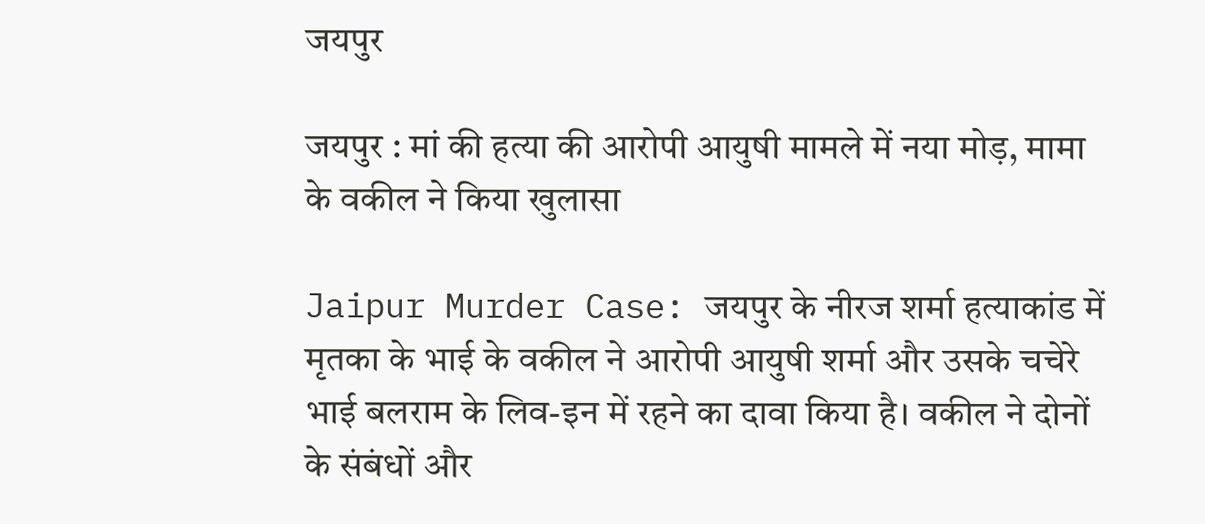जयपुर

जयपुर : मां की हत्या की आरोपी आयुषी मामले में नया मोड़, मामा के वकील ने किया खुलासा

Jaipur Murder Case: जयपुर के नीरज शर्मा हत्याकांड में मृतका के भाई के वकील ने आरोपी आयुषी शर्मा और उसके चचेरे भाई बलराम के लिव-इन में रहने का दावा किया है। वकील ने दोनों के संबंधों और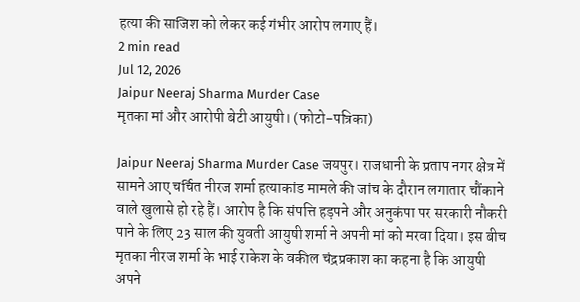हत्या की साजिश को लेकर कई गंभीर आरोप लगाए हैं।
2 min read
Jul 12, 2026
Jaipur Neeraj Sharma Murder Case
मृतका मां और आरोपी बेटी आयुषी। (फोटो-पत्रिका)

Jaipur Neeraj Sharma Murder Case जयपुर। राजधानी के प्रताप नगर क्षेत्र में सामने आए चर्चित नीरज शर्मा हत्याकांड मामले की जांच के दौरान लगातार चौंकाने वाले खुलासे हो रहे हैं। आरोप है कि संपत्ति हड़पने और अनुकंपा पर सरकारी नौकरी पाने के लिए 23 साल की युवती आयुषी शर्मा ने अपनी मां को मरवा दिया। इस बीच मृतका नीरज शर्मा के भाई राकेश के वकील चंद्रप्रकाश का कहना है कि आयुषी अपने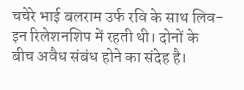चचेरे भाई बलराम उर्फ रवि के साथ लिव-इन रिलेशनशिप में रहती थी। दोनों के बीच अवैध संबंध होने का संदेह है।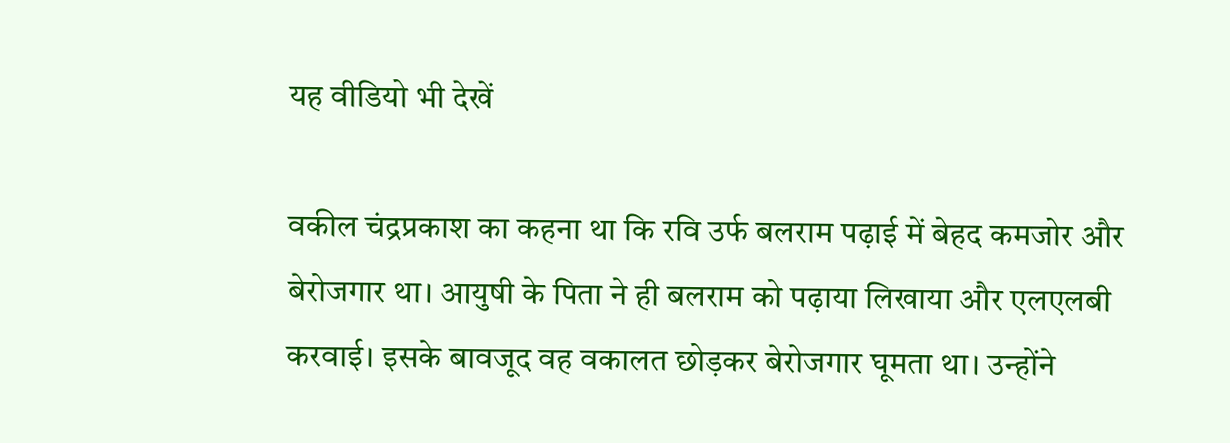यह वीडियो भी देखें

वकील चंद्रप्रकाश का कहना था कि रवि उर्फ बलराम पढ़ाई में बेहद कमजोर और बेरोजगार था। आयुषी के पिता ने ही बलराम को पढ़ाया लिखाया और एलएलबी करवाई। इसके बावजूद वह वकालत छोड़कर बेरोजगार घूमता था। उन्होंने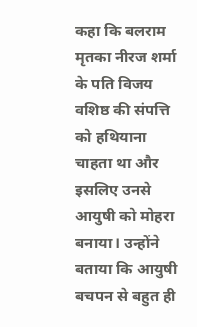कहा कि बलराम मृतका नीरज शर्मा के पति विजय वशिष्ठ की संपत्ति को हथियाना चाहता था और इसलिए उनसे आयुषी को मोहरा बनाया। उन्होंने बताया कि आयुषी बचपन से बहुत ही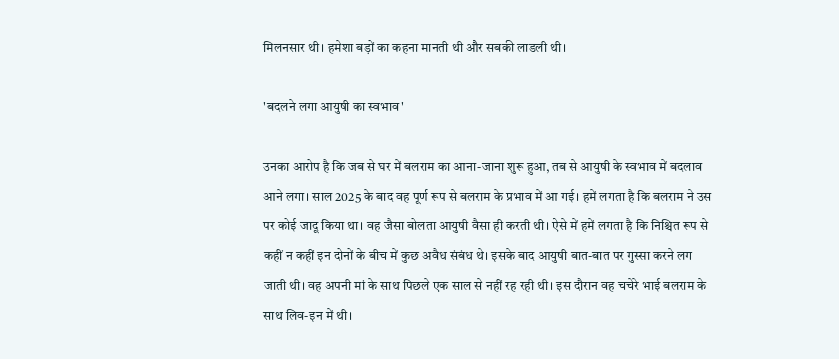मिलनसार थी। हमेशा बड़ों का कहना मानती थी और सबकी लाडली थी।

'बदलने लगा आयुषी का स्वभाव'

उनका आरोप है कि जब से घर में बलराम का आना-जाना शुरू हुआ, तब से आयुषी के स्वभाव में बदलाव आने लगा। साल 2025 के बाद वह पूर्ण रूप से बलराम के प्रभाव में आ गई। हमें लगता है कि बलराम ने उस पर कोई जादू किया था। वह जैसा बोलता आयुषी वैसा ही करती थी। ऐसे में हमें लगता है कि निश्चित रूप से कहीं न कहीं इन दोनों के बीच में कुछ अवैध संबंध थे। इसके बाद आयुषी बात-बात पर गुस्सा करने लग जाती थी। वह अपनी मां के साथ पिछले एक साल से नहीं रह रही थी। इस दौरान वह चचेरे भाई बलराम के साथ लिव-इन में थी।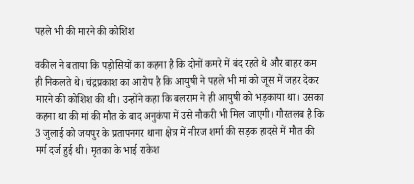पहले भी की मारने की कोशिश

वकील ने बताया कि पड़ोसियों का कहना है कि दोनों कमरे में बंद रहते थे और बाहर कम ही निकलते थे। चंद्रप्रकाश का आरोप है कि आयुषी ने पहले भी मां को जूस में जहर देकर मारने की कोशिश की थी। उन्होंने कहा कि बलराम ने ही आयुषी को भड़काया था। उसका कहना था की मां की मौत के बाद अनुकंपा में उसे नौकरी भी मिल जाएगी। गौरतलब है कि 3 जुलाई को जयपुर के प्रतापनगर थाना क्षेत्र में नीरज शर्मा की सड़क हादसे में मौत की मर्ग दर्ज हुई थी। मृतका के भाई राकेश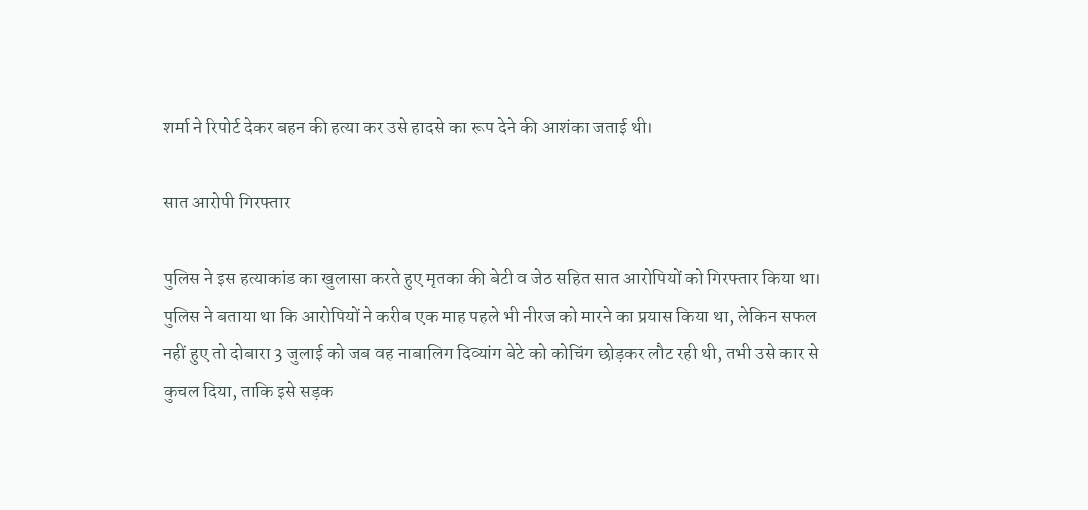शर्मा ने रिपोर्ट देकर बहन की हत्या कर उसे हादसे का रूप देने की आशंका जताई थी।

सात आरोपी गिरफ्तार

पुलिस ने इस हत्याकांड का खुलासा करते हुए मृतका की बेटी व जेठ सहित सात आरोपियों को गिरफ्तार किया था। पुलिस ने बताया था कि आरोपियों ने करीब एक माह पहले भी नीरज को मारने का प्रयास किया था, लेकिन सफल नहीं हुए तो दोबारा 3 जुलाई को जब वह नाबालिग दिव्यांग बेटे को कोचिंग छोड़कर लौट रही थी, तभी उसे कार से कुचल दिया, ताकि इसे सड़क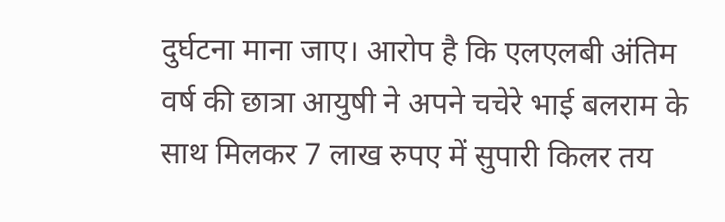दुर्घटना माना जाए। आरोप है कि एलएलबी अंतिम वर्ष की छात्रा आयुषी ने अपने चचेरे भाई बलराम के साथ मिलकर 7 लाख रुपए में सुपारी किलर तय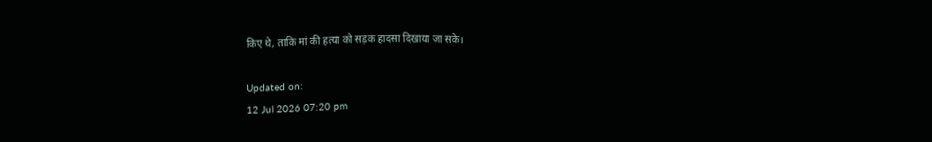किए थे, ताकि मां की हत्या को सड़क हादसा दिखाया जा सके।

Updated on:
12 Jul 2026 07:20 pm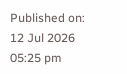Published on:
12 Jul 2026 05:25 pm